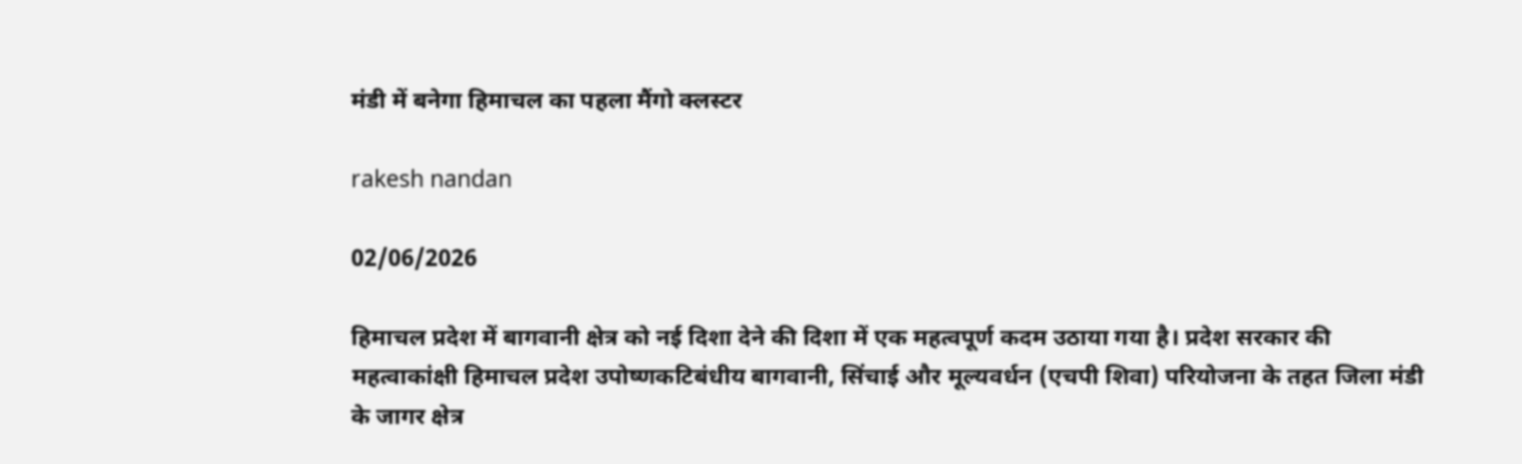मंडी में बनेगा हिमाचल का पहला मैंगो क्लस्टर

rakesh nandan

02/06/2026

हिमाचल प्रदेश में बागवानी क्षेत्र को नई दिशा देने की दिशा में एक महत्वपूर्ण कदम उठाया गया है। प्रदेश सरकार की महत्वाकांक्षी हिमाचल प्रदेश उपोष्णकटिबंधीय बागवानी, सिंचाई और मूल्यवर्धन (एचपी शिवा) परियोजना के तहत जिला मंडी के जागर क्षेत्र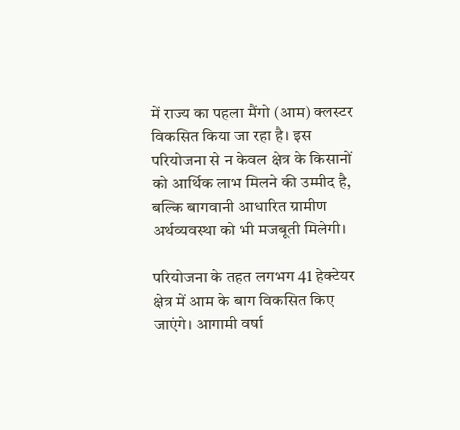में राज्य का पहला मैंगो (आम) क्लस्टर विकसित किया जा रहा है। इस परियोजना से न केवल क्षेत्र के किसानों को आर्थिक लाभ मिलने की उम्मीद है, बल्कि बागवानी आधारित ग्रामीण अर्थव्यवस्था को भी मजबूती मिलेगी।

परियोजना के तहत लगभग 41 हेक्टेयर क्षेत्र में आम के बाग विकसित किए जाएंगे। आगामी वर्षा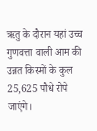ऋतु के दौरान यहां उच्च गुणवत्ता वाली आम की उन्नत किस्मों के कुल 25,625 पौधे रोपे जाएंगे।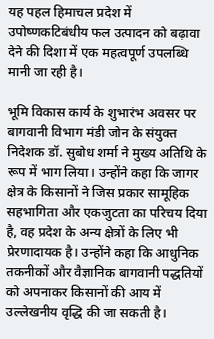यह पहल हिमाचल प्रदेश में उपोष्णकटिबंधीय फल उत्पादन को बढ़ावा देने की दिशा में एक महत्वपूर्ण उपलब्धि मानी जा रही है।

भूमि विकास कार्य के शुभारंभ अवसर पर बागवानी विभाग मंडी जोन के संयुक्त निदेशक डॉ. सुबोध शर्मा ने मुख्य अतिथि के रूप में भाग लिया। उन्होंने कहा कि जागर क्षेत्र के किसानों ने जिस प्रकार सामूहिक सहभागिता और एकजुटता का परिचय दिया है, वह प्रदेश के अन्य क्षेत्रों के लिए भी प्रेरणादायक है। उन्होंने कहा कि आधुनिक तकनीकों और वैज्ञानिक बागवानी पद्धतियों को अपनाकर किसानों की आय में उल्लेखनीय वृद्धि की जा सकती है।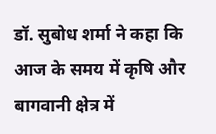डॉ. सुबोध शर्मा ने कहा कि आज के समय में कृषि और बागवानी क्षेत्र में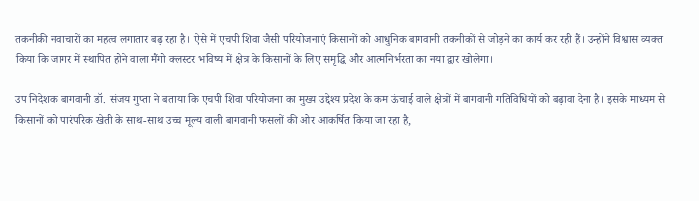तकनीकी नवाचारों का महत्व लगातार बढ़ रहा है। ऐसे में एचपी शिवा जैसी परियोजनाएं किसानों को आधुनिक बागवानी तकनीकों से जोड़ने का कार्य कर रही हैं। उन्होंने विश्वास व्यक्त किया कि जागर में स्थापित होने वाला मैंगो क्लस्टर भविष्य में क्षेत्र के किसानों के लिए समृद्धि और आत्मनिर्भरता का नया द्वार खोलेगा।

उप निदेशक बागवानी डॉ. संजय गुप्ता ने बताया कि एचपी शिवा परियोजना का मुख्य उद्देश्य प्रदेश के कम ऊंचाई वाले क्षेत्रों में बागवानी गतिविधियों को बढ़ावा देना है। इसके माध्यम से किसानों को पारंपरिक खेती के साथ-साथ उच्च मूल्य वाली बागवानी फसलों की ओर आकर्षित किया जा रहा है,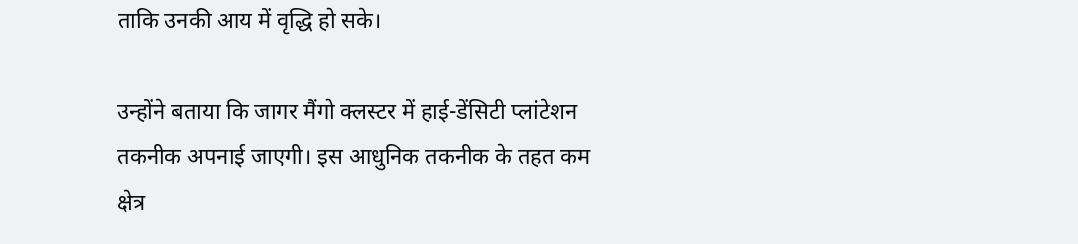ताकि उनकी आय में वृद्धि हो सके।

उन्होंने बताया कि जागर मैंगो क्लस्टर में हाई-डेंसिटी प्लांटेशन तकनीक अपनाई जाएगी। इस आधुनिक तकनीक के तहत कम क्षेत्र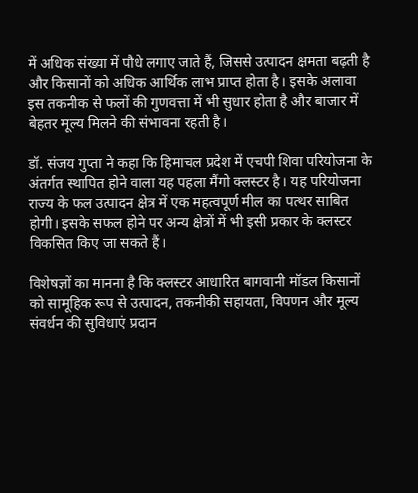में अधिक संख्या में पौधे लगाए जाते हैं, जिससे उत्पादन क्षमता बढ़ती है और किसानों को अधिक आर्थिक लाभ प्राप्त होता है। इसके अलावा इस तकनीक से फलों की गुणवत्ता में भी सुधार होता है और बाजार में बेहतर मूल्य मिलने की संभावना रहती है।

डॉ. संजय गुप्ता ने कहा कि हिमाचल प्रदेश में एचपी शिवा परियोजना के अंतर्गत स्थापित होने वाला यह पहला मैंगो क्लस्टर है। यह परियोजना राज्य के फल उत्पादन क्षेत्र में एक महत्वपूर्ण मील का पत्थर साबित होगी। इसके सफल होने पर अन्य क्षेत्रों में भी इसी प्रकार के क्लस्टर विकसित किए जा सकते हैं।

विशेषज्ञों का मानना है कि क्लस्टर आधारित बागवानी मॉडल किसानों को सामूहिक रूप से उत्पादन, तकनीकी सहायता, विपणन और मूल्य संवर्धन की सुविधाएं प्रदान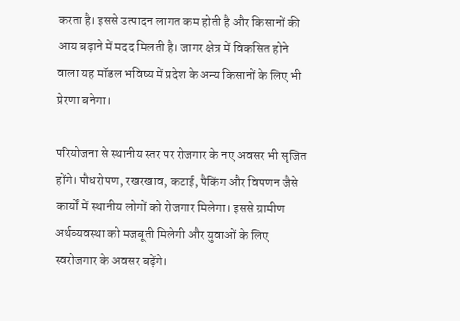करता है। इससे उत्पादन लागत कम होती है और किसानों की आय बढ़ाने में मदद मिलती है। जागर क्षेत्र में विकसित होने वाला यह मॉडल भविष्य में प्रदेश के अन्य किसानों के लिए भी प्रेरणा बनेगा।

परियोजना से स्थानीय स्तर पर रोजगार के नए अवसर भी सृजित होंगे। पौधरोपण, रखरखाव, कटाई, पैकिंग और विपणन जैसे कार्यों में स्थानीय लोगों को रोजगार मिलेगा। इससे ग्रामीण अर्थव्यवस्था को मजबूती मिलेगी और युवाओं के लिए स्वरोजगार के अवसर बढ़ेंगे।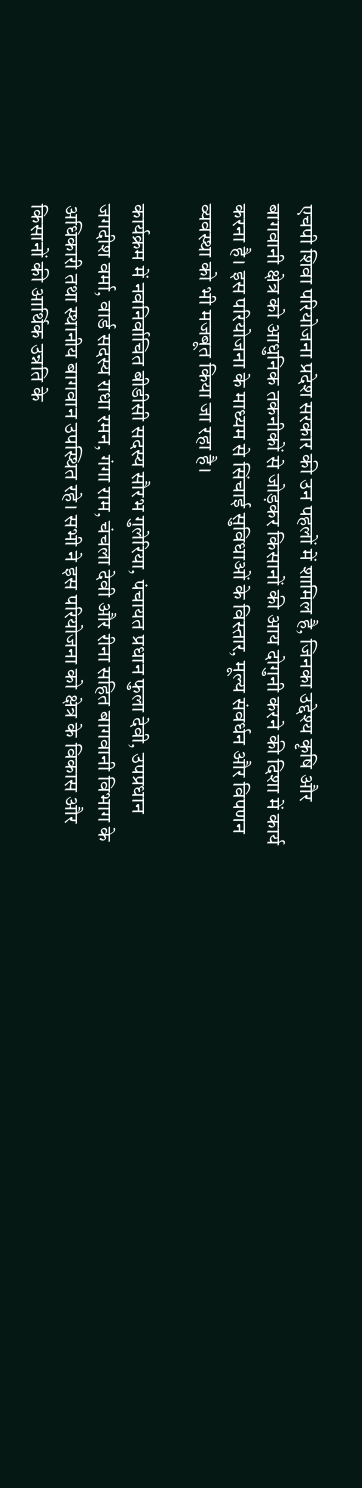एचपी शिवा परियोजना प्रदेश सरकार की उन पहलों में शामिल है, जिनका उद्देश्य कृषि और बागवानी क्षेत्र को आधुनिक तकनीकों से जोड़कर किसानों की आय दोगुनी करने की दिशा में कार्य करना है। इस परियोजना के माध्यम से सिंचाई सुविधाओं के विस्तार, मूल्य संवर्धन और विपणन व्यवस्था को भी मजबूत किया जा रहा है।

कार्यक्रम में नवनिर्वाचित बीडीसी सदस्य सौरभ गुलेरिया, पंचायत प्रधान फुला देवी, उपप्रधान जगदीश वर्मा, वार्ड सदस्य राधा रमन, गंगा राम, चंचला देवी और रीना सहित बागवानी विभाग के अधिकारी तथा स्थानीय बागवान उपस्थित रहे। सभी ने इस परियोजना को क्षेत्र के विकास और किसानों की आर्थिक उन्नति के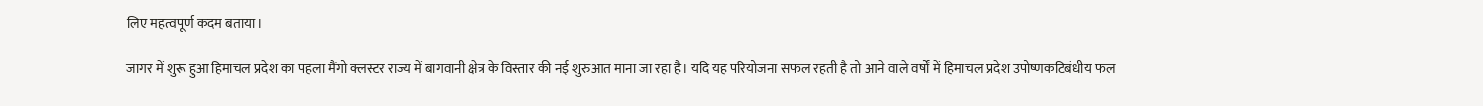लिए महत्वपूर्ण कदम बताया।

जागर में शुरू हुआ हिमाचल प्रदेश का पहला मैंगो क्लस्टर राज्य में बागवानी क्षेत्र के विस्तार की नई शुरुआत माना जा रहा है। यदि यह परियोजना सफल रहती है तो आने वाले वर्षों में हिमाचल प्रदेश उपोष्णकटिबंधीय फल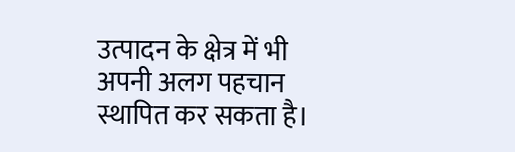उत्पादन के क्षेत्र में भी अपनी अलग पहचान स्थापित कर सकता है।